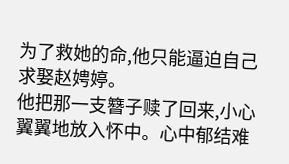为了救她的命,他只能逼迫自己求娶赵娉婷。
他把那一支簪子赎了回来,小心翼翼地放入怀中。心中郁结难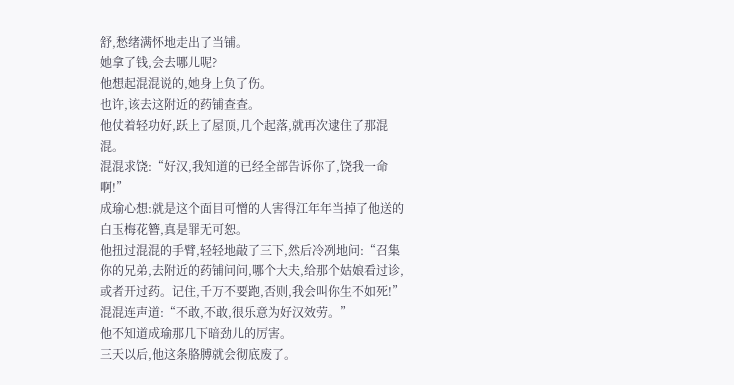舒,愁绪满怀地走出了当铺。
她拿了钱,会去哪儿呢?
他想起混混说的,她身上负了伤。
也许,该去这附近的药铺查查。
他仗着轻功好,跃上了屋顶,几个起落,就再次逮住了那混混。
混混求饶:“好汉,我知道的已经全部告诉你了,饶我一命啊!”
成瑜心想:就是这个面目可憎的人害得江年年当掉了他送的白玉梅花簪,真是罪无可恕。
他扭过混混的手臂,轻轻地敲了三下,然后冷冽地问:“召集你的兄弟,去附近的药铺问问,哪个大夫,给那个姑娘看过诊,或者开过药。记住,千万不要跑,否则,我会叫你生不如死!”
混混连声道:“不敢,不敢,很乐意为好汉效劳。”
他不知道成瑜那几下暗劲儿的厉害。
三天以后,他这条胳膊就会彻底废了。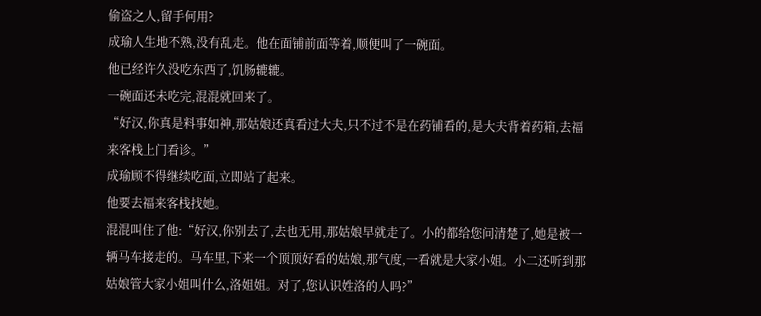偷盗之人,留手何用?
成瑜人生地不熟,没有乱走。他在面铺前面等着,顺便叫了一碗面。
他已经许久没吃东西了,饥肠辘辘。
一碗面还未吃完,混混就回来了。
“好汉,你真是料事如神,那姑娘还真看过大夫,只不过不是在药铺看的,是大夫背着药箱,去福来客栈上门看诊。”
成瑜顾不得继续吃面,立即站了起来。
他要去福来客栈找她。
混混叫住了他:“好汉,你别去了,去也无用,那姑娘早就走了。小的都给您问清楚了,她是被一辆马车接走的。马车里,下来一个顶顶好看的姑娘,那气度,一看就是大家小姐。小二还听到那姑娘管大家小姐叫什么,洛姐姐。对了,您认识姓洛的人吗?”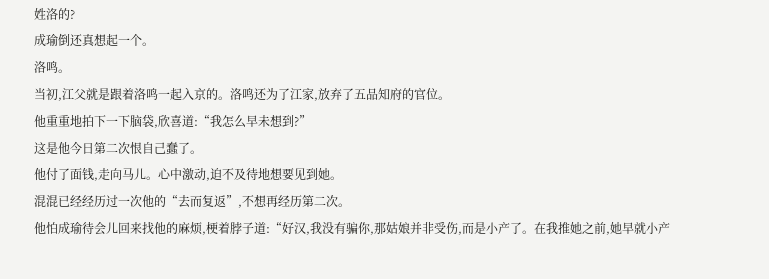姓洛的?
成瑜倒还真想起一个。
洛鸣。
当初,江父就是跟着洛鸣一起入京的。洛鸣还为了江家,放弃了五品知府的官位。
他重重地拍下一下脑袋,欣喜道:“我怎么早未想到?”
这是他今日第二次恨自己蠢了。
他付了面钱,走向马儿。心中激动,迫不及待地想要见到她。
混混已经经历过一次他的“去而复返”,不想再经历第二次。
他怕成瑜待会儿回来找他的麻烦,梗着脖子道:“好汉,我没有骗你,那姑娘并非受伤,而是小产了。在我推她之前,她早就小产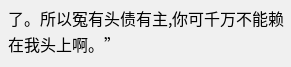了。所以冤有头债有主,你可千万不能赖在我头上啊。”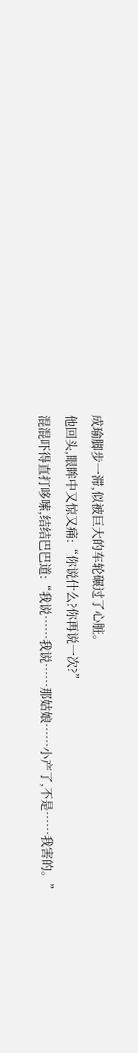成瑜脚步一滞,似被巨大的车轮碾过了心脏。
他回头,眼眸中又惊又痛:“你说什么?你再说一次?”
混混吓得直打哆嗦,结结巴巴道:“我说……我说……那姑娘……小产了,不是……我害的。”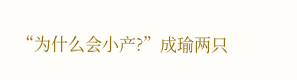“为什么会小产?”成瑜两只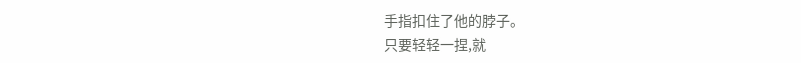手指扣住了他的脖子。
只要轻轻一捏,就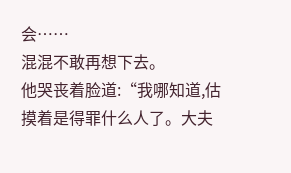会……
混混不敢再想下去。
他哭丧着脸道:“我哪知道,估摸着是得罪什么人了。大夫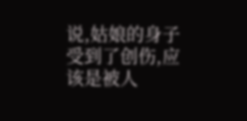说,姑娘的身子受到了创伤,应该是被人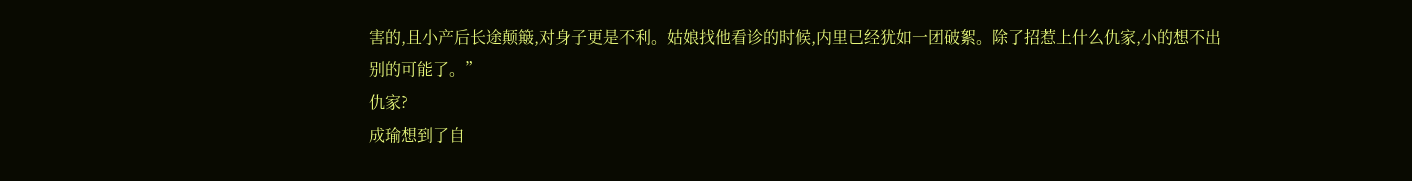害的,且小产后长途颠簸,对身子更是不利。姑娘找他看诊的时候,内里已经犹如一团破絮。除了招惹上什么仇家,小的想不出别的可能了。”
仇家?
成瑜想到了自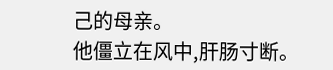己的母亲。
他僵立在风中,肝肠寸断。